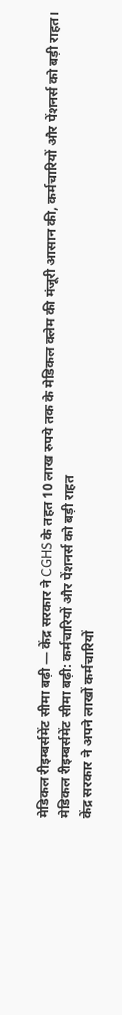मेडिकल रीइम्बर्समेंट सीमा बढ़ी — केंद्र सरकार ने CGHS के तहत 10 लाख रुपये तक के मेडिकल क्लेम की मंजूरी आसान की, कर्मचारियों और पेंशनर्स को बड़ी राहत।
मेडिकल रीइम्बर्समेंट सीमा बढ़ी: कर्मचारियों और पेंशनर्स को बड़ी राहत
केंद्र सरकार ने अपने लाखों कर्मचारियों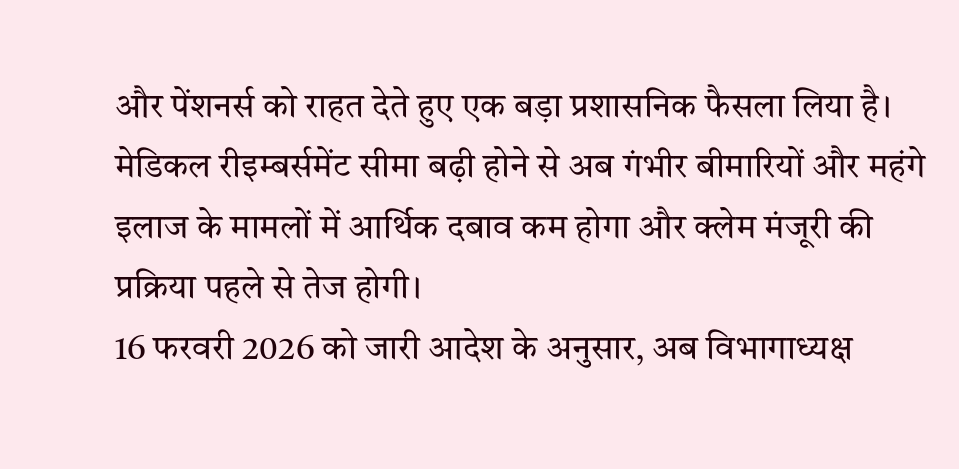और पेंशनर्स को राहत देते हुए एक बड़ा प्रशासनिक फैसला लिया है। मेडिकल रीइम्बर्समेंट सीमा बढ़ी होने से अब गंभीर बीमारियों और महंगे इलाज के मामलों में आर्थिक दबाव कम होगा और क्लेम मंजूरी की प्रक्रिया पहले से तेज होगी।
16 फरवरी 2026 को जारी आदेश के अनुसार, अब विभागाध्यक्ष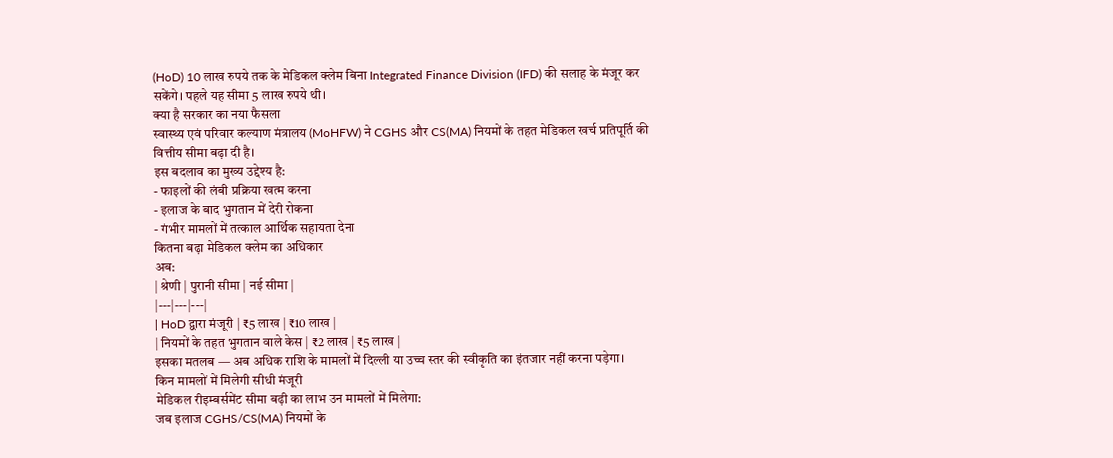(HoD) 10 लाख रुपये तक के मेडिकल क्लेम बिना Integrated Finance Division (IFD) की सलाह के मंजूर कर सकेंगे। पहले यह सीमा 5 लाख रुपये थी।
क्या है सरकार का नया फैसला
स्वास्थ्य एवं परिवार कल्याण मंत्रालय (MoHFW) ने CGHS और CS(MA) नियमों के तहत मेडिकल खर्च प्रतिपूर्ति की वित्तीय सीमा बढ़ा दी है।
इस बदलाव का मुख्य उद्देश्य है:
- फाइलों की लंबी प्रक्रिया खत्म करना
- इलाज के बाद भुगतान में देरी रोकना
- गंभीर मामलों में तत्काल आर्थिक सहायता देना
कितना बढ़ा मेडिकल क्लेम का अधिकार
अब:
| श्रेणी | पुरानी सीमा | नई सीमा |
|---|---|---|
| HoD द्वारा मंजूरी | ₹5 लाख | ₹10 लाख |
| नियमों के तहत भुगतान वाले केस | ₹2 लाख | ₹5 लाख |
इसका मतलब — अब अधिक राशि के मामलों में दिल्ली या उच्च स्तर की स्वीकृति का इंतजार नहीं करना पड़ेगा।
किन मामलों में मिलेगी सीधी मंजूरी
मेडिकल रीइम्बर्समेंट सीमा बढ़ी का लाभ उन मामलों में मिलेगा:
जब इलाज CGHS/CS(MA) नियमों के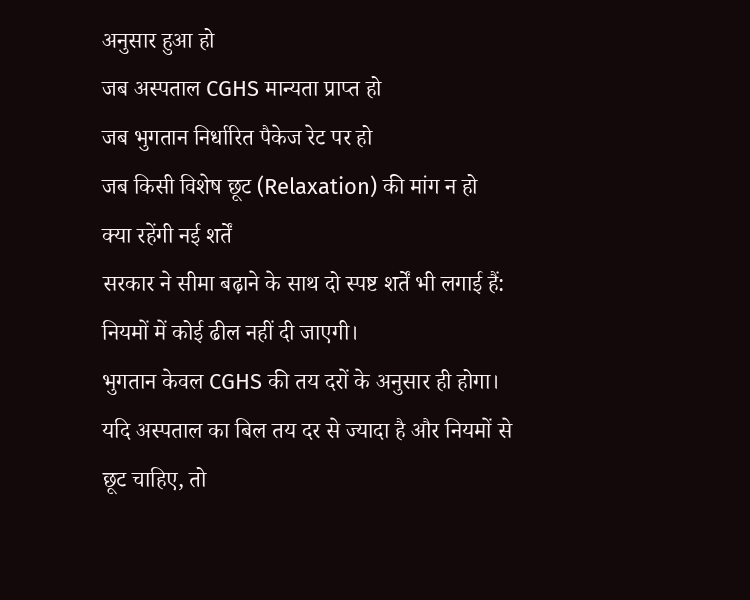अनुसार हुआ हो
जब अस्पताल CGHS मान्यता प्राप्त हो
जब भुगतान निर्धारित पैकेज रेट पर हो
जब किसी विशेष छूट (Relaxation) की मांग न हो
क्या रहेंगी नई शर्तें
सरकार ने सीमा बढ़ाने के साथ दो स्पष्ट शर्तें भी लगाई हैं:
नियमों में कोई ढील नहीं दी जाएगी।
भुगतान केवल CGHS की तय दरों के अनुसार ही होगा।
यदि अस्पताल का बिल तय दर से ज्यादा है और नियमों से छूट चाहिए, तो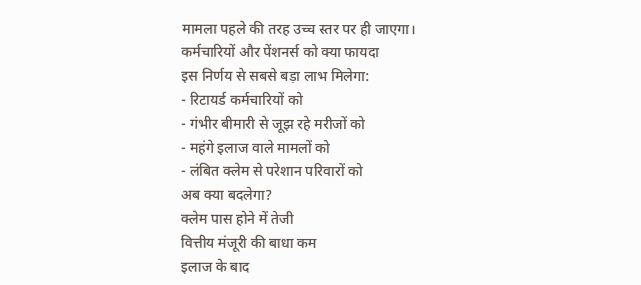मामला पहले की तरह उच्च स्तर पर ही जाएगा।
कर्मचारियों और पेंशनर्स को क्या फायदा
इस निर्णय से सबसे बड़ा लाभ मिलेगा:
- रिटायर्ड कर्मचारियों को
- गंभीर बीमारी से जूझ रहे मरीजों को
- महंगे इलाज वाले मामलों को
- लंबित क्लेम से परेशान परिवारों को
अब क्या बदलेगा?
क्लेम पास होने में तेजी
वित्तीय मंजूरी की बाधा कम
इलाज के बाद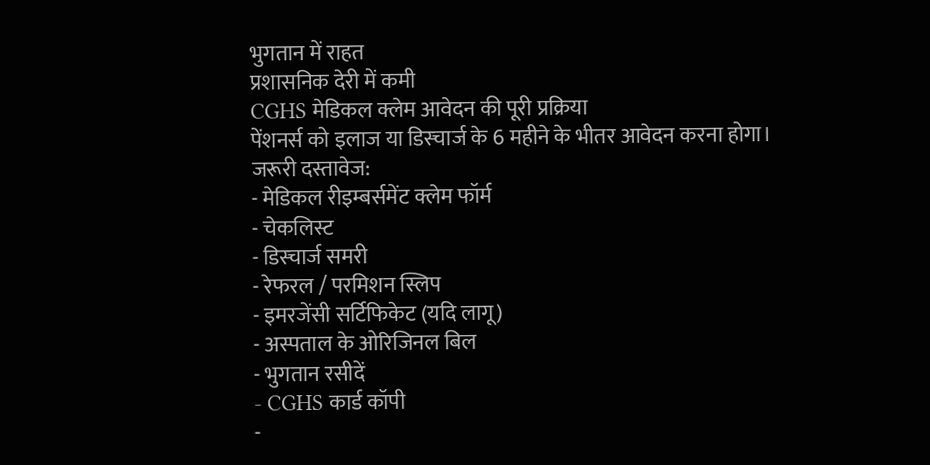भुगतान में राहत
प्रशासनिक देरी में कमी
CGHS मेडिकल क्लेम आवेदन की पूरी प्रक्रिया
पेंशनर्स को इलाज या डिस्चार्ज के 6 महीने के भीतर आवेदन करना होगा।
जरूरी दस्तावेज:
- मेडिकल रीइम्बर्समेंट क्लेम फॉर्म
- चेकलिस्ट
- डिस्चार्ज समरी
- रेफरल / परमिशन स्लिप
- इमरजेंसी सर्टिफिकेट (यदि लागू)
- अस्पताल के ओरिजिनल बिल
- भुगतान रसीदें
- CGHS कार्ड कॉपी
-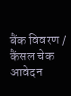बैंक विवरण / कैंसल चेक
आवेदन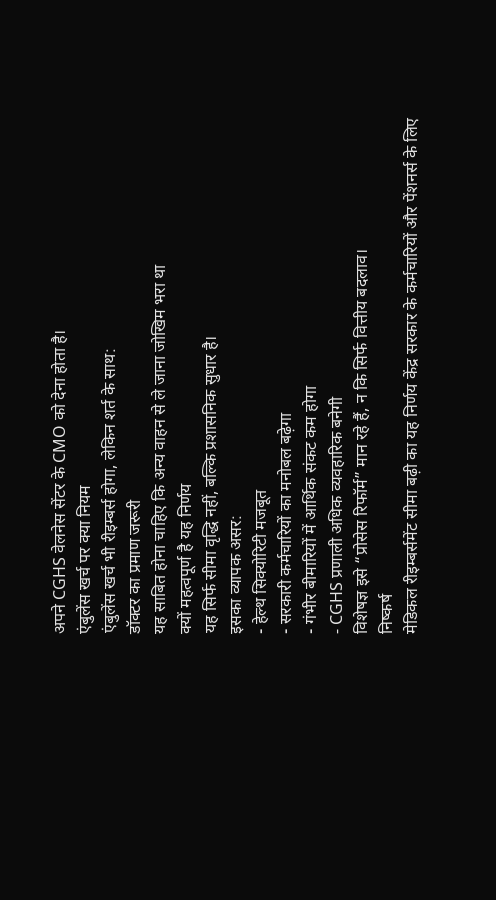अपने CGHS वेलनेस सेंटर के CMO को देना होता है।
एंबुलेंस खर्च पर क्या नियम
एंबुलेंस खर्च भी रीइम्बर्स होगा, लेकिन शर्त के साथ:
डॉक्टर का प्रमाण जरूरी
यह साबित होना चाहिए कि अन्य वाहन से ले जाना जोखिम भरा था
क्यों महत्वपूर्ण है यह निर्णय
यह सिर्फ सीमा वृद्धि नहीं, बल्कि प्रशासनिक सुधार है।
इसका व्यापक असर:
- हेल्थ सिक्योरिटी मजबूत
- सरकारी कर्मचारियों का मनोबल बढ़ेगा
- गंभीर बीमारियों में आर्थिक संकट कम होगा
- CGHS प्रणाली अधिक व्यवहारिक बनेगी
विशेषज्ञ इसे “प्रोसेस रिफॉर्म” मान रहे हैं, न कि सिर्फ वित्तीय बदलाव।
निष्कर्ष
मेडिकल रीइम्बर्समेंट सीमा बढ़ी का यह निर्णय केंद्र सरकार के कर्मचारियों और पेंशनर्स के लिए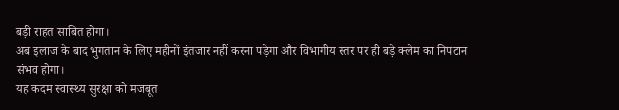बड़ी राहत साबित होगा।
अब इलाज के बाद भुगतान के लिए महीनों इंतजार नहीं करना पड़ेगा और विभागीय स्तर पर ही बड़े क्लेम का निपटान संभव होगा।
यह कदम स्वास्थ्य सुरक्षा को मजबूत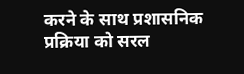करने के साथ प्रशासनिक प्रक्रिया को सरल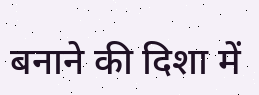बनाने की दिशा में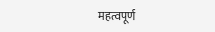महत्वपूर्ण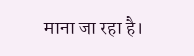माना जा रहा है।